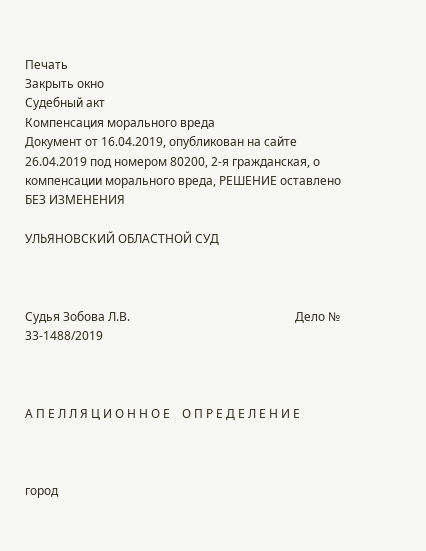Печать
Закрыть окно
Судебный акт
Компенсация морального вреда
Документ от 16.04.2019, опубликован на сайте 26.04.2019 под номером 80200, 2-я гражданская, о компенсации морального вреда, РЕШЕНИЕ оставлено БЕЗ ИЗМЕНЕНИЯ

УЛЬЯНОВСКИЙ ОБЛАСТНОЙ СУД



Судья Зобова Л.В.                                                       Дело № 33-1488/2019



А П Е Л Л Я Ц И О Н Н О Е    О П Р Е Д Е Л Е Н И Е



город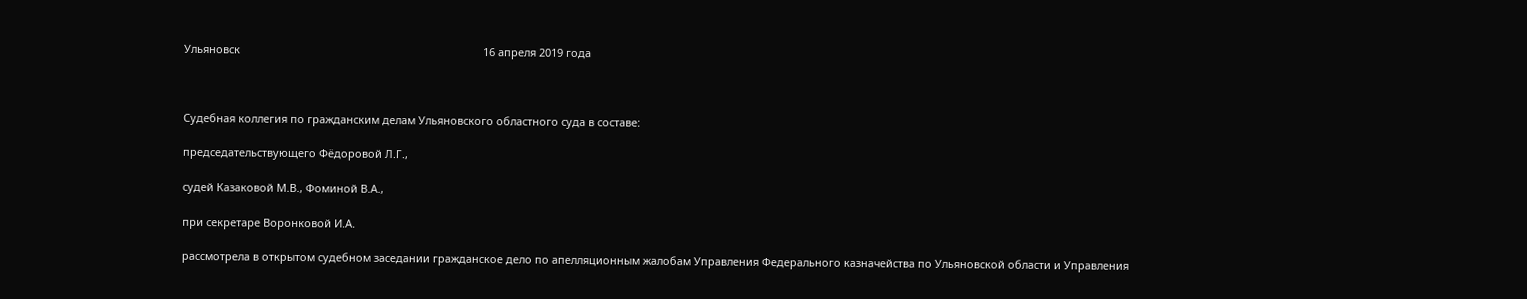Ульяновск                                                                                 16 апреля 2019 года



Судебная коллегия по гражданским делам Ульяновского областного суда в составе:

председательствующего Фёдоровой Л.Г.,

судей Казаковой М.В., Фоминой В.А.,

при секретаре Воронковой И.А.

рассмотрела в открытом судебном заседании гражданское дело по апелляционным жалобам Управления Федерального казначейства по Ульяновской области и Управления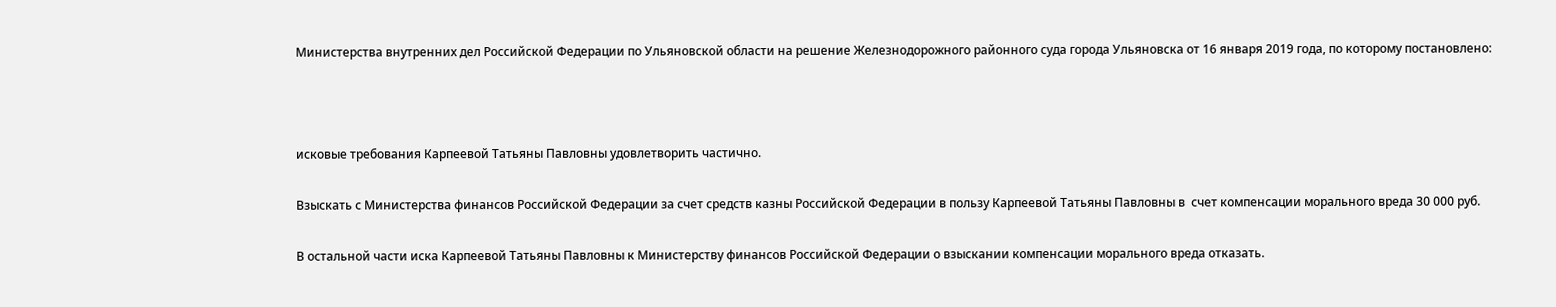Министерства внутренних дел Российской Федерации по Ульяновской области на решение Железнодорожного районного суда города Ульяновска от 16 января 2019 года, по которому постановлено:



исковые требования Карпеевой Татьяны Павловны удовлетворить частично.

Взыскать с Министерства финансов Российской Федерации за счет средств казны Российской Федерации в пользу Карпеевой Татьяны Павловны в  счет компенсации морального вреда 30 000 руб.

В остальной части иска Карпеевой Татьяны Павловны к Министерству финансов Российской Федерации о взыскании компенсации морального вреда отказать.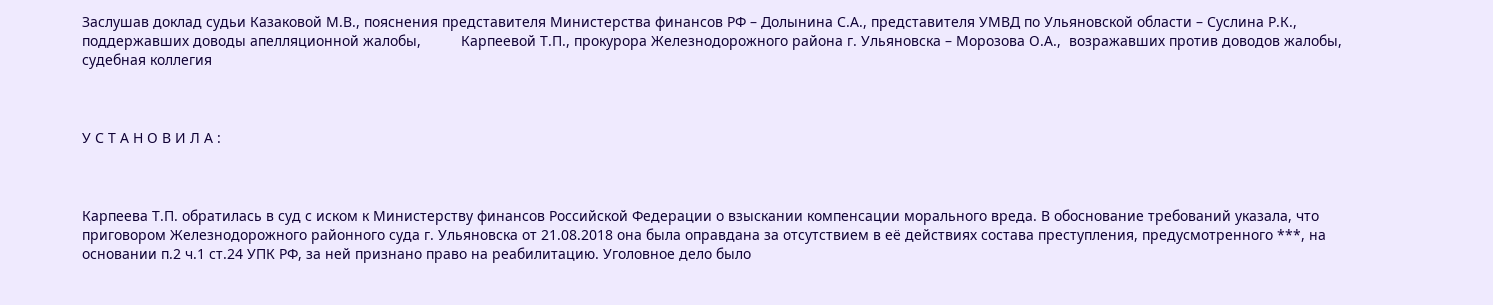Заслушав доклад судьи Казаковой М.В., пояснения представителя Министерства финансов РФ – Долынина С.А., представителя УМВД по Ульяновской области – Суслина Р.К., поддержавших доводы апелляционной жалобы,          Карпеевой Т.П., прокурора Железнодорожного района г. Ульяновска – Морозова О.А.,  возражавших против доводов жалобы, судебная коллегия



У С Т А Н О В И Л А :



Карпеева Т.П. обратилась в суд с иском к Министерству финансов Российской Федерации о взыскании компенсации морального вреда. В обоснование требований указала, что приговором Железнодорожного районного суда г. Ульяновска от 21.08.2018 она была оправдана за отсутствием в её действиях состава преступления, предусмотренного ***, на основании п.2 ч.1 ст.24 УПК РФ, за ней признано право на реабилитацию. Уголовное дело было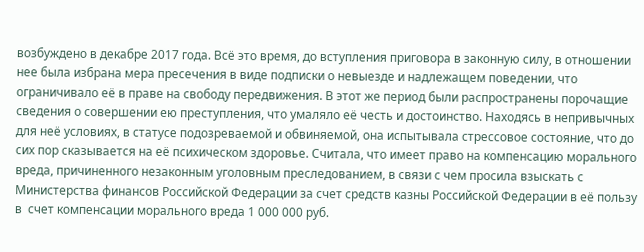возбуждено в декабре 2017 года. Всё это время, до вступления приговора в законную силу, в отношении нее была избрана мера пресечения в виде подписки о невыезде и надлежащем поведении, что ограничивало её в праве на свободу передвижения. В этот же период были распространены порочащие сведения о совершении ею преступления, что умаляло её честь и достоинство. Находясь в непривычных для неё условиях, в статусе подозреваемой и обвиняемой, она испытывала стрессовое состояние, что до сих пор сказывается на её психическом здоровье. Считала, что имеет право на компенсацию морального вреда, причиненного незаконным уголовным преследованием, в связи с чем просила взыскать с Министерства финансов Российской Федерации за счет средств казны Российской Федерации в её пользу в  счет компенсации морального вреда 1 000 000 руб.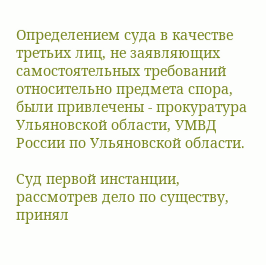Определением суда в качестве третьих лиц, не заявляющих самостоятельных требований относительно предмета спора, были привлечены - прокуратура Ульяновской области, УМВД России по Ульяновской области.

Суд первой инстанции, рассмотрев дело по существу, принял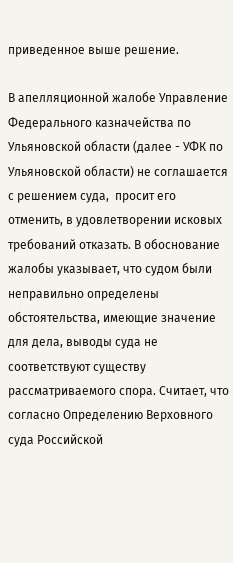приведенное выше решение.

В апелляционной жалобе Управление Федерального казначейства по Ульяновской области (далее - УФК по Ульяновской области) не соглашается с решением суда,  просит его отменить, в удовлетворении исковых требований отказать. В обоснование жалобы указывает, что судом были неправильно определены обстоятельства, имеющие значение для дела, выводы суда не соответствуют существу рассматриваемого спора. Считает, что согласно Определению Верховного суда Российской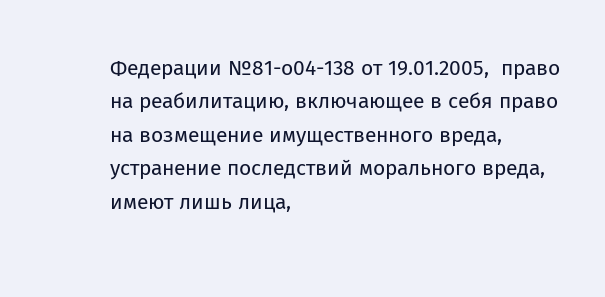Федерации №81-о04-138 от 19.01.2005,  право на реабилитацию, включающее в себя право на возмещение имущественного вреда, устранение последствий морального вреда, имеют лишь лица,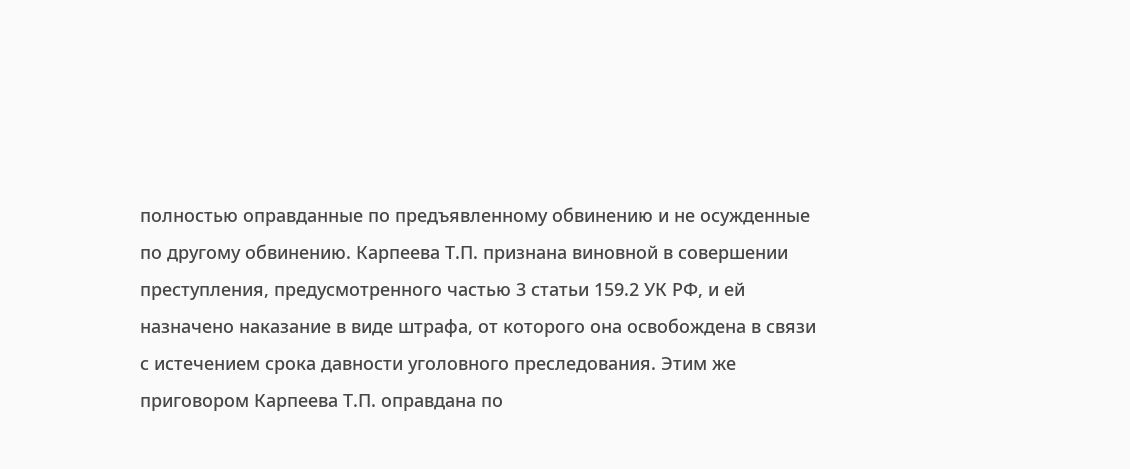полностью оправданные по предъявленному обвинению и не осужденные по другому обвинению. Карпеева Т.П. признана виновной в совершении преступления, предусмотренного частью 3 статьи 159.2 УК РФ, и ей назначено наказание в виде штрафа, от которого она освобождена в связи с истечением срока давности уголовного преследования. Этим же приговором Карпеева Т.П. оправдана по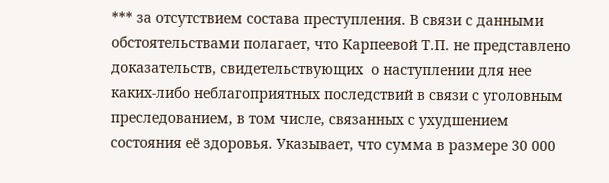*** за отсутствием состава преступления. В связи с данными обстоятельствами полагает, что Карпеевой Т.П. не представлено доказательств, свидетельствующих  о наступлении для нее каких-либо неблагоприятных последствий в связи с уголовным преследованием, в том числе, связанных с ухудшением состояния её здоровья. Указывает, что сумма в размере 30 000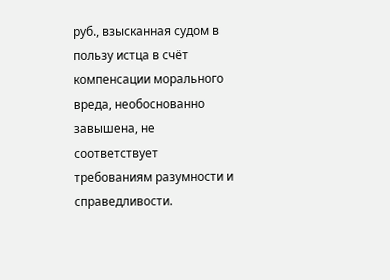руб., взысканная судом в пользу истца в счёт компенсации морального вреда, необоснованно завышена, не соответствует требованиям разумности и справедливости.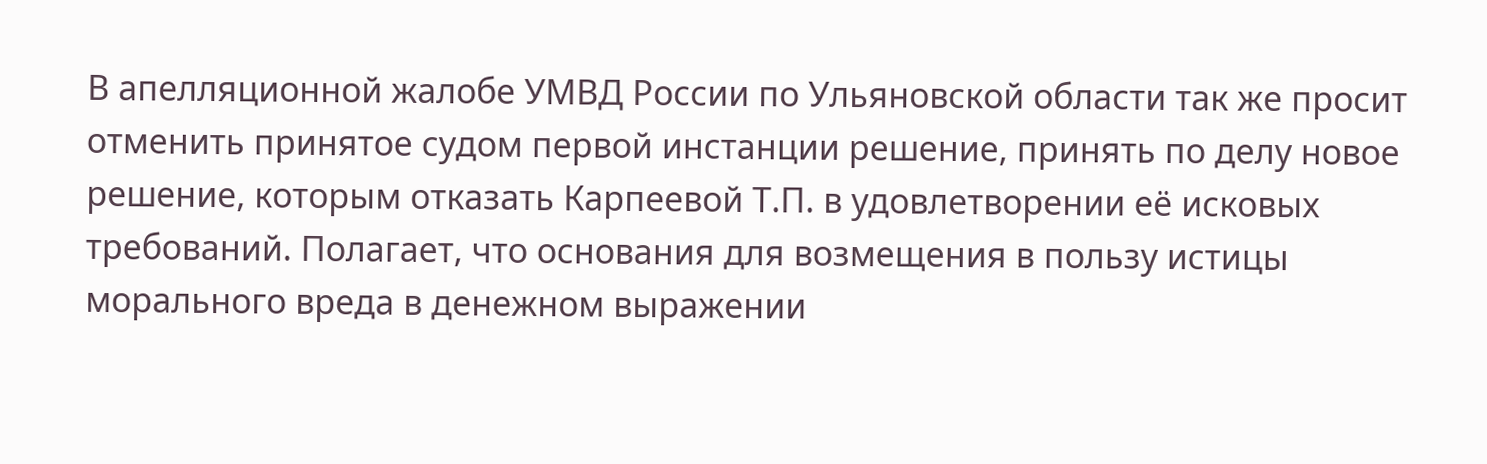В апелляционной жалобе УМВД России по Ульяновской области так же просит отменить принятое судом первой инстанции решение, принять по делу новое решение, которым отказать Карпеевой Т.П. в удовлетворении её исковых требований. Полагает, что основания для возмещения в пользу истицы морального вреда в денежном выражении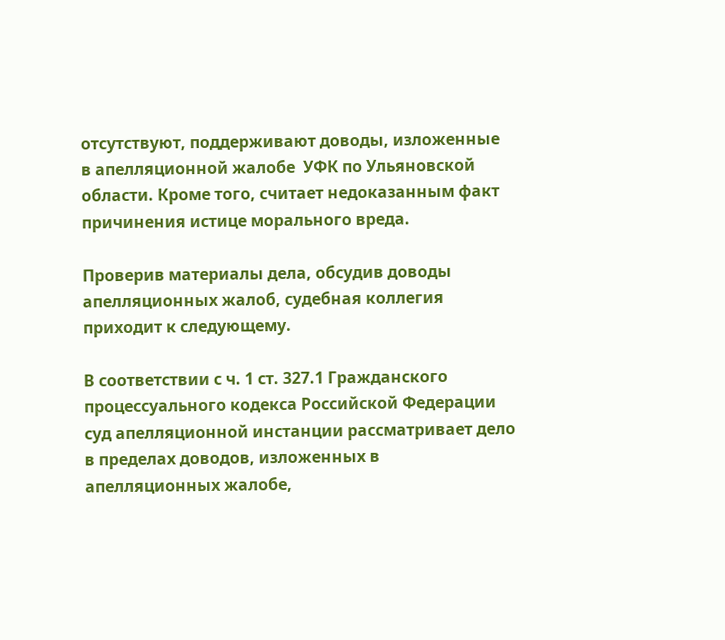отсутствуют, поддерживают доводы, изложенные в апелляционной жалобе  УФК по Ульяновской области. Кроме того, считает недоказанным факт причинения истице морального вреда.

Проверив материалы дела, обсудив доводы апелляционных жалоб, судебная коллегия приходит к следующему.

В соответствии с ч. 1 ст. 327.1 Гражданского процессуального кодекса Российской Федерации суд апелляционной инстанции рассматривает дело в пределах доводов, изложенных в апелляционных жалобе,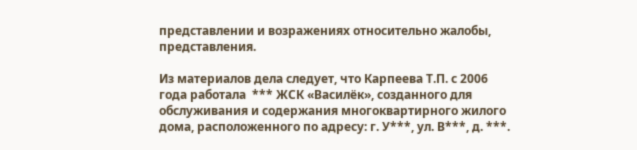представлении и возражениях относительно жалобы, представления.

Из материалов дела следует, что Карпеева Т.П. с 2006 года работала  *** ЖСК «Василёк», созданного для обслуживания и содержания многоквартирного жилого дома, расположенного по адресу: г. У***, ул. В***, д. ***.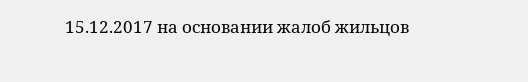15.12.2017 на основании жалоб жильцов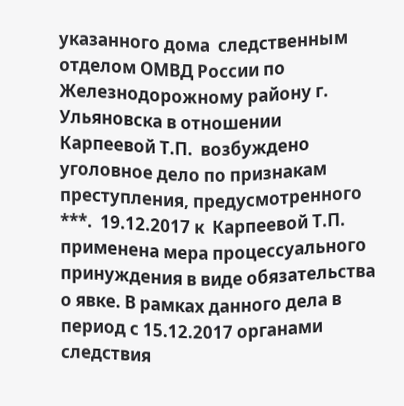указанного дома  следственным отделом ОМВД России по Железнодорожному району г. Ульяновска в отношении Карпеевой Т.П.  возбуждено уголовное дело по признакам преступления, предусмотренного ***.  19.12.2017 к  Карпеевой Т.П. применена мера процессуального принуждения в виде обязательства о явке. В рамках данного дела в период с 15.12.2017 органами следствия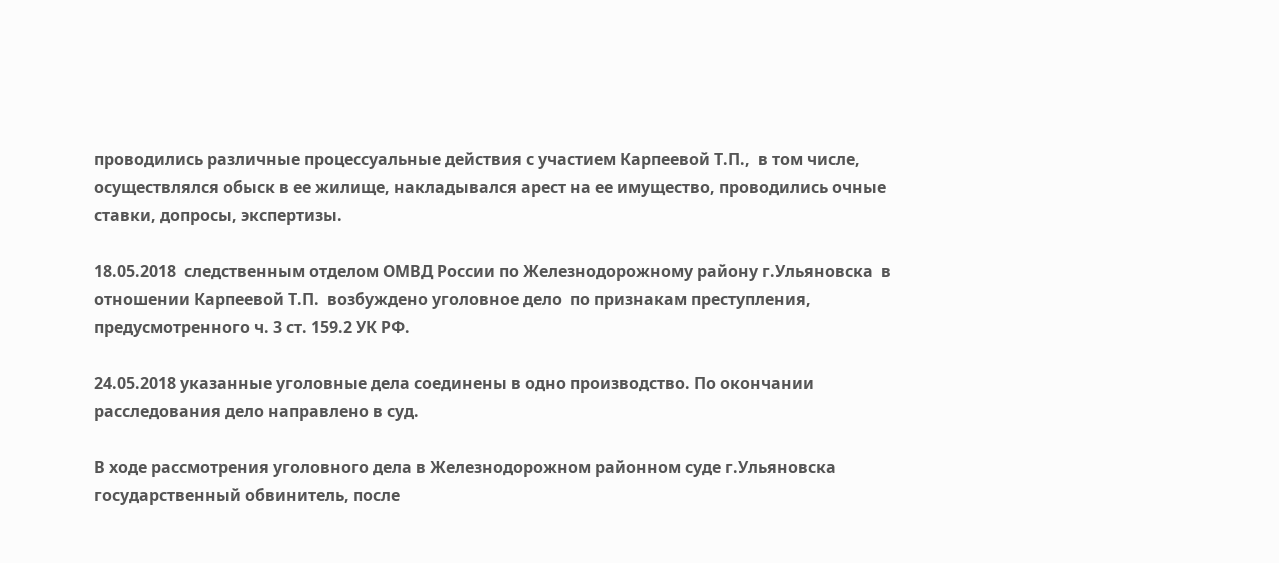проводились различные процессуальные действия с участием Карпеевой Т.П.,  в том числе, осуществлялся обыск в ее жилище, накладывался арест на ее имущество, проводились очные ставки, допросы, экспертизы.

18.05.2018  следственным отделом ОМВД России по Железнодорожному району г.Ульяновска  в отношении Карпеевой Т.П.  возбуждено уголовное дело  по признакам преступления, предусмотренного ч. 3 ст. 159.2 УК РФ.

24.05.2018 указанные уголовные дела соединены в одно производство. По окончании расследования дело направлено в суд.

В ходе рассмотрения уголовного дела в Железнодорожном районном суде г.Ульяновска государственный обвинитель, после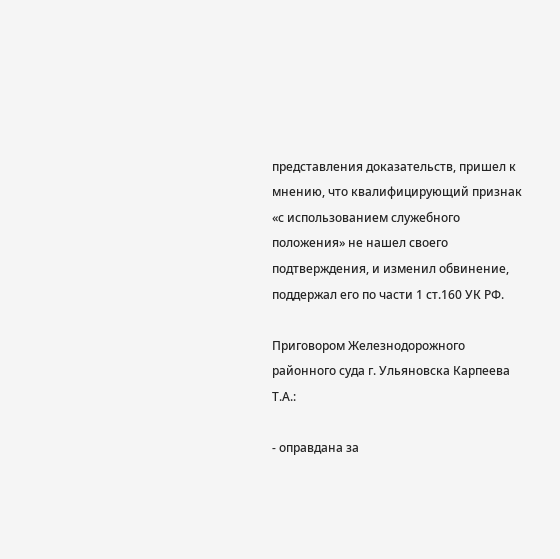представления доказательств, пришел к мнению, что квалифицирующий признак «с использованием служебного положения» не нашел своего подтверждения, и изменил обвинение, поддержал его по части 1 ст.160 УК РФ.

Приговором Железнодорожного районного суда г. Ульяновска Карпеева Т.А.:

- оправдана за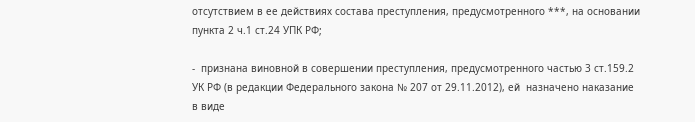отсутствием в ее действиях состава преступления, предусмотренного ***, на основании пункта 2 ч.1 ст.24 УПК РФ;

-  признана виновной в совершении преступления, предусмотренного частью 3 ст.159.2 УК РФ (в редакции Федерального закона № 207 от 29.11.2012), ей  назначено наказание в виде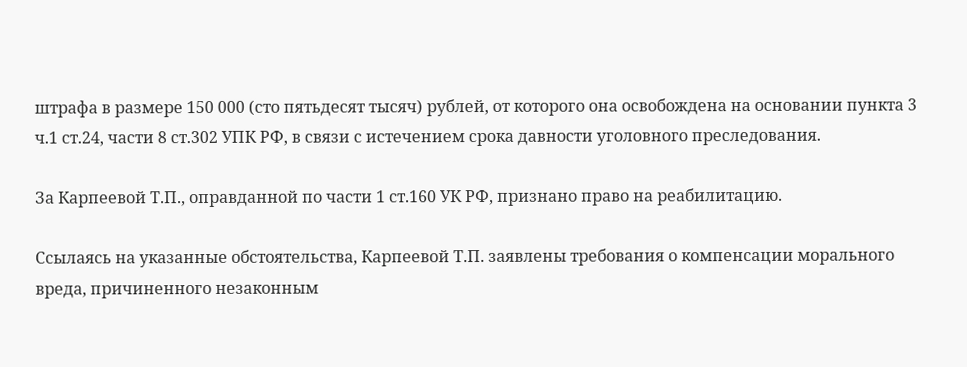штрафа в размере 150 000 (сто пятьдесят тысяч) рублей, от которого она освобождена на основании пункта 3 ч.1 ст.24, части 8 ст.302 УПК РФ, в связи с истечением срока давности уголовного преследования.

За Карпеевой Т.П., оправданной по части 1 ст.160 УК РФ, признано право на реабилитацию.

Ссылаясь на указанные обстоятельства, Карпеевой Т.П. заявлены требования о компенсации морального вреда, причиненного незаконным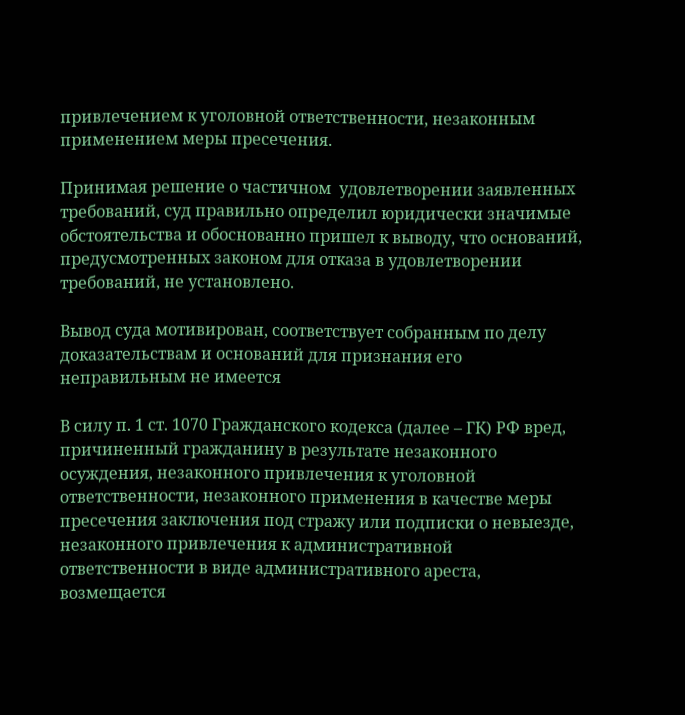привлечением к уголовной ответственности, незаконным применением меры пресечения.

Принимая решение о частичном  удовлетворении заявленных требований, суд правильно определил юридически значимые обстоятельства и обоснованно пришел к выводу, что оснований, предусмотренных законом для отказа в удовлетворении требований, не установлено.

Вывод суда мотивирован, соответствует собранным по делу доказательствам и оснований для признания его неправильным не имеется

В силу п. 1 ст. 1070 Гражданского кодекса (далее – ГК) РФ вред, причиненный гражданину в результате незаконного осуждения, незаконного привлечения к уголовной ответственности, незаконного применения в качестве меры пресечения заключения под стражу или подписки о невыезде, незаконного привлечения к административной ответственности в виде административного ареста, возмещается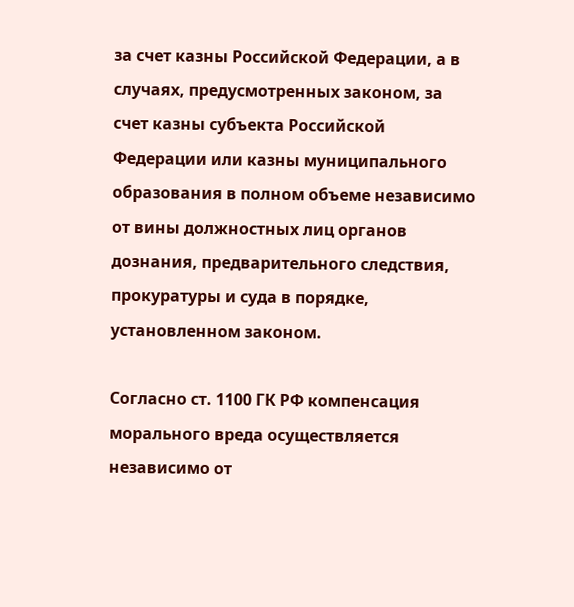за счет казны Российской Федерации, а в случаях, предусмотренных законом, за счет казны субъекта Российской Федерации или казны муниципального образования в полном объеме независимо от вины должностных лиц органов дознания, предварительного следствия, прокуратуры и суда в порядке, установленном законом.

Согласно ст. 1100 ГК РФ компенсация морального вреда осуществляется независимо от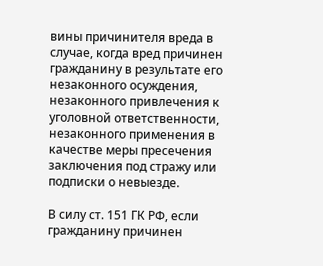вины причинителя вреда в случае, когда вред причинен гражданину в результате его незаконного осуждения, незаконного привлечения к уголовной ответственности, незаконного применения в качестве меры пресечения заключения под стражу или подписки о невыезде.

В силу ст. 151 ГК РФ, если гражданину причинен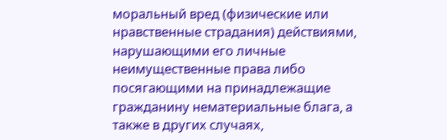моральный вред (физические или нравственные страдания) действиями, нарушающими его личные неимущественные права либо посягающими на принадлежащие гражданину нематериальные блага, а также в других случаях,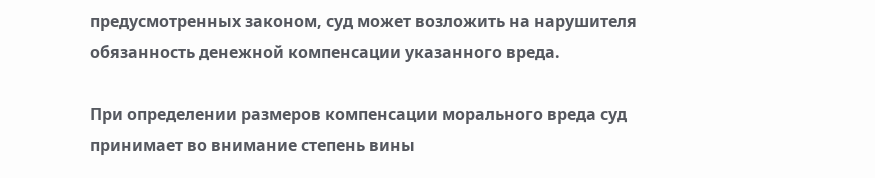предусмотренных законом, суд может возложить на нарушителя обязанность денежной компенсации указанного вреда.

При определении размеров компенсации морального вреда суд принимает во внимание степень вины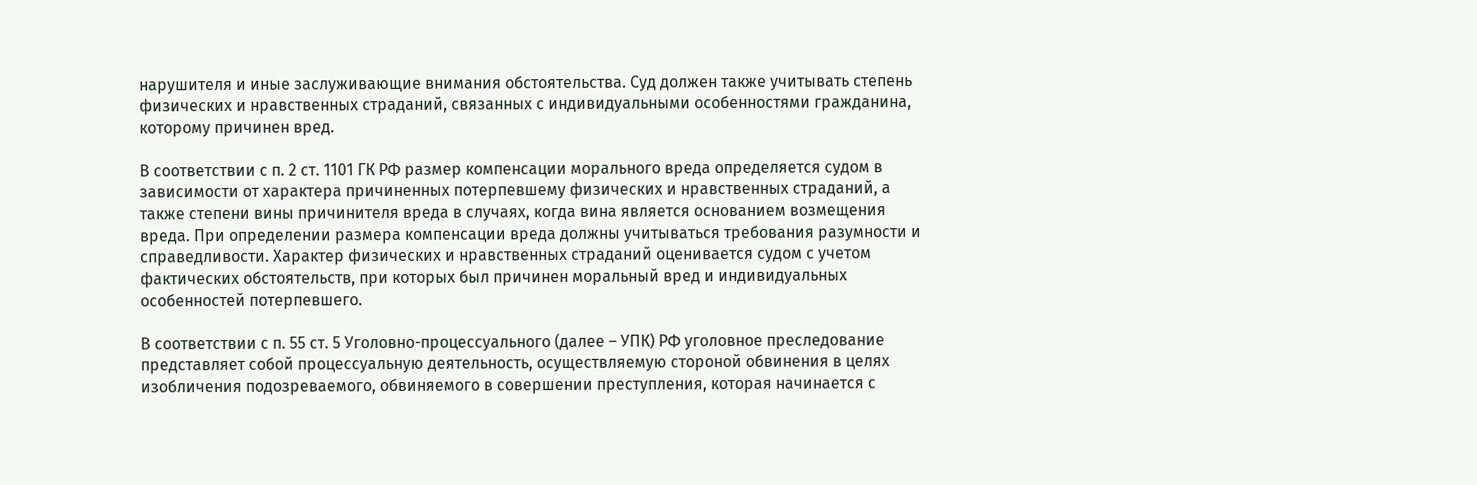нарушителя и иные заслуживающие внимания обстоятельства. Суд должен также учитывать степень физических и нравственных страданий, связанных с индивидуальными особенностями гражданина, которому причинен вред.

В соответствии с п. 2 ст. 1101 ГК РФ размер компенсации морального вреда определяется судом в зависимости от характера причиненных потерпевшему физических и нравственных страданий, а также степени вины причинителя вреда в случаях, когда вина является основанием возмещения вреда. При определении размера компенсации вреда должны учитываться требования разумности и справедливости. Характер физических и нравственных страданий оценивается судом с учетом фактических обстоятельств, при которых был причинен моральный вред и индивидуальных особенностей потерпевшего.

В соответствии с п. 55 ст. 5 Уголовно-процессуального (далее – УПК) РФ уголовное преследование представляет собой процессуальную деятельность, осуществляемую стороной обвинения в целях изобличения подозреваемого, обвиняемого в совершении преступления, которая начинается с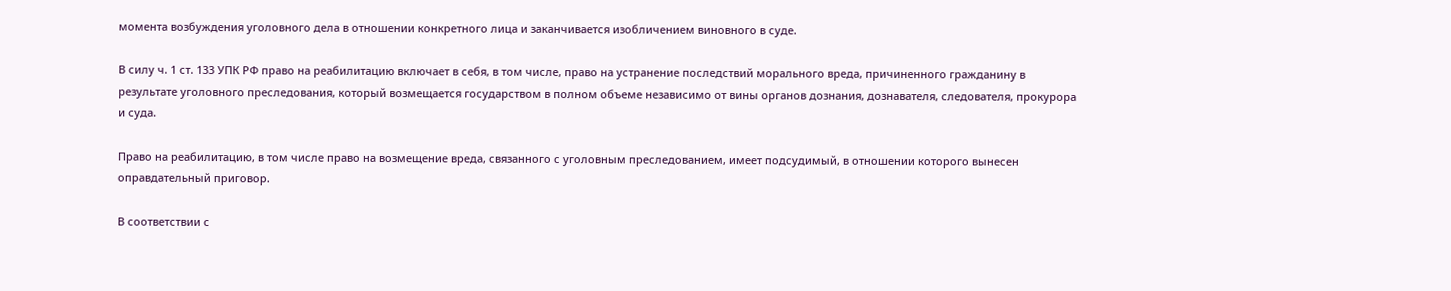момента возбуждения уголовного дела в отношении конкретного лица и заканчивается изобличением виновного в суде.

В силу ч. 1 ст. 133 УПК РФ право на реабилитацию включает в себя, в том числе, право на устранение последствий морального вреда, причиненного гражданину в результате уголовного преследования, который возмещается государством в полном объеме независимо от вины органов дознания, дознавателя, следователя, прокурора и суда.

Право на реабилитацию, в том числе право на возмещение вреда, связанного с уголовным преследованием, имеет подсудимый, в отношении которого вынесен оправдательный приговор.

В соответствии с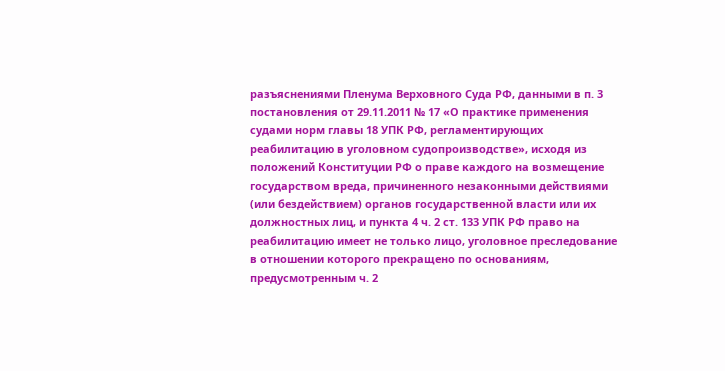разъяснениями Пленума Верховного Суда РФ, данными в п. 3 постановления от 29.11.2011 № 17 «О практике применения судами норм главы 18 УПК РФ, регламентирующих реабилитацию в уголовном судопроизводстве», исходя из положений Конституции РФ о праве каждого на возмещение государством вреда, причиненного незаконными действиями (или бездействием) органов государственной власти или их должностных лиц, и пункта 4 ч. 2 ст. 133 УПК РФ право на реабилитацию имеет не только лицо, уголовное преследование в отношении которого прекращено по основаниям, предусмотренным ч. 2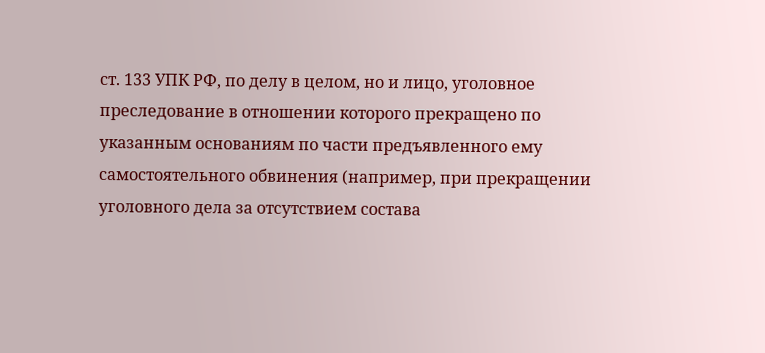ст. 133 УПК РФ, по делу в целом, но и лицо, уголовное преследование в отношении которого прекращено по указанным основаниям по части предъявленного ему самостоятельного обвинения (например, при прекращении уголовного дела за отсутствием состава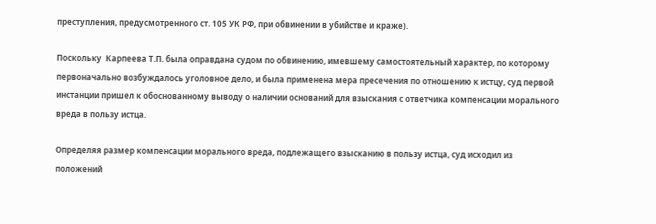преступления, предусмотренного ст. 105 УК РФ, при обвинении в убийстве и краже).

Поскольку  Карпеева Т.П. была оправдана судом по обвинению, имевшему самостоятельный характер, по которому первоначально возбуждалось уголовное дело, и была применена мера пресечения по отношению к истцу, суд первой инстанции пришел к обоснованному выводу о наличии оснований для взыскания с ответчика компенсации морального вреда в пользу истца.

Определяя размер компенсации морального вреда, подлежащего взысканию в пользу истца, суд исходил из положений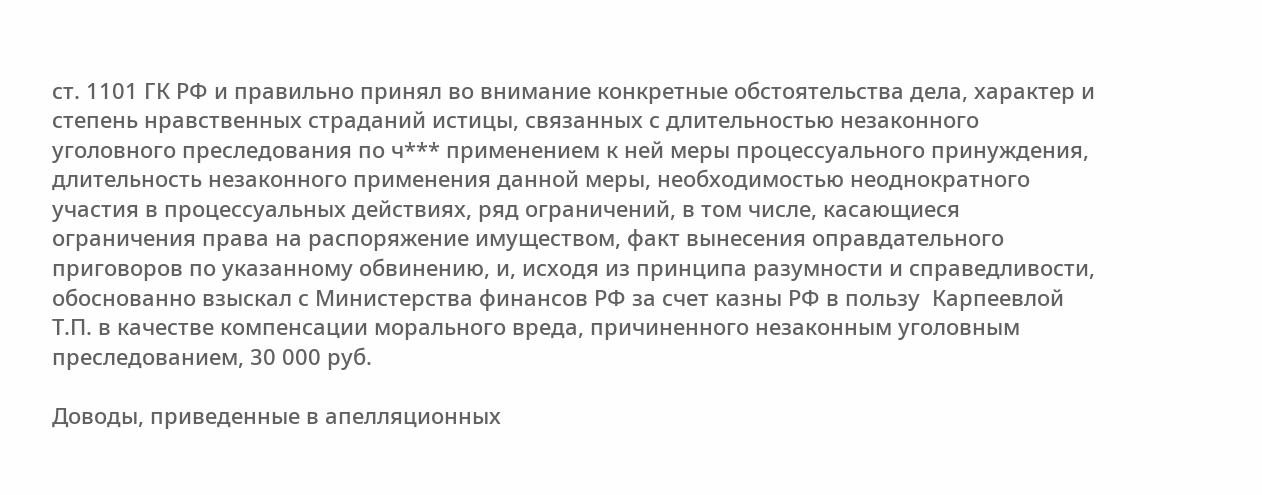ст. 1101 ГК РФ и правильно принял во внимание конкретные обстоятельства дела, характер и степень нравственных страданий истицы, связанных с длительностью незаконного уголовного преследования по ч*** применением к ней меры процессуального принуждения, длительность незаконного применения данной меры, необходимостью неоднократного участия в процессуальных действиях, ряд ограничений, в том числе, касающиеся ограничения права на распоряжение имуществом, факт вынесения оправдательного приговоров по указанному обвинению, и, исходя из принципа разумности и справедливости, обоснованно взыскал с Министерства финансов РФ за счет казны РФ в пользу  Карпеевлой Т.П. в качестве компенсации морального вреда, причиненного незаконным уголовным преследованием, 30 000 руб.

Доводы, приведенные в апелляционных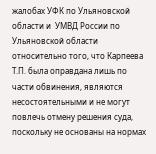жалобах УФК по Ульяновской области и  УМВД России по Ульяновской области относительно того, что Карпеева Т.П. была оправдана лишь по части обвинения, являются несостоятельными и не могут повлечь отмену решения суда, поскольку не основаны на нормах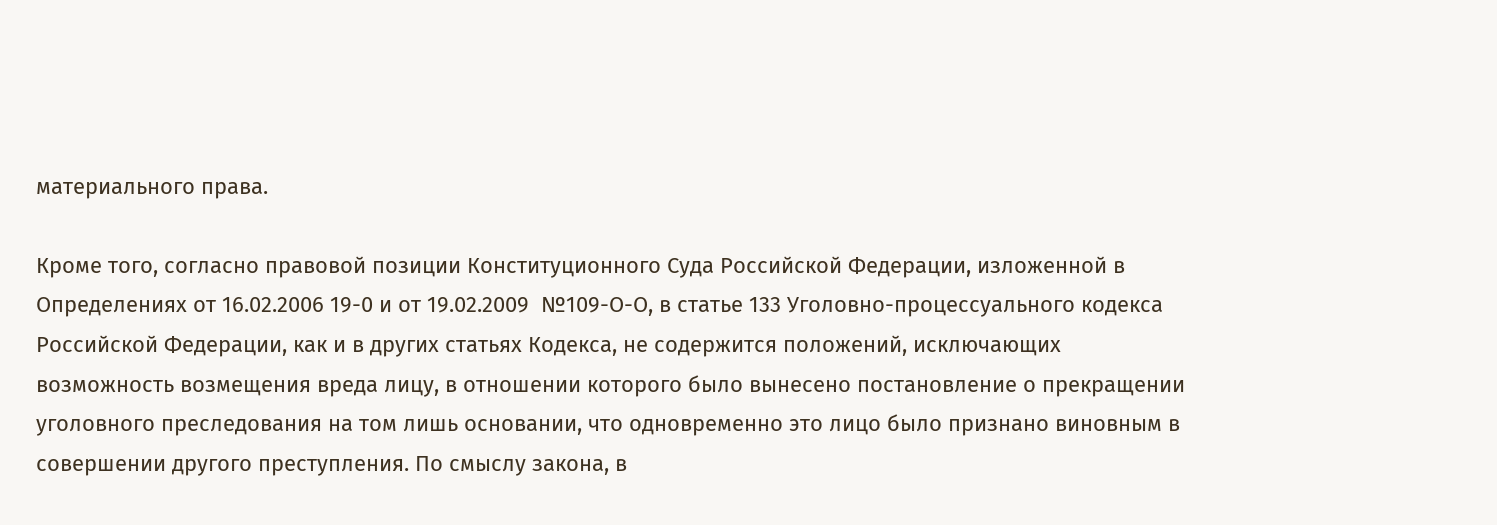материального права.

Кроме того, согласно правовой позиции Конституционного Суда Российской Федерации, изложенной в Определениях от 16.02.2006 19-0 и от 19.02.2009  №109-О-О, в статье 133 Уголовно-процессуального кодекса Российской Федерации, как и в других статьях Кодекса, не содержится положений, исключающих возможность возмещения вреда лицу, в отношении которого было вынесено постановление о прекращении уголовного преследования на том лишь основании, что одновременно это лицо было признано виновным в совершении другого преступления. По смыслу закона, в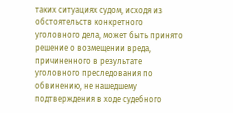таких ситуациях судом, исходя из обстоятельств конкретного уголовного дела, может быть принято решение о возмещении вреда, причиненного в результате уголовного преследования по обвинению, не нашедшему подтверждения в ходе судебного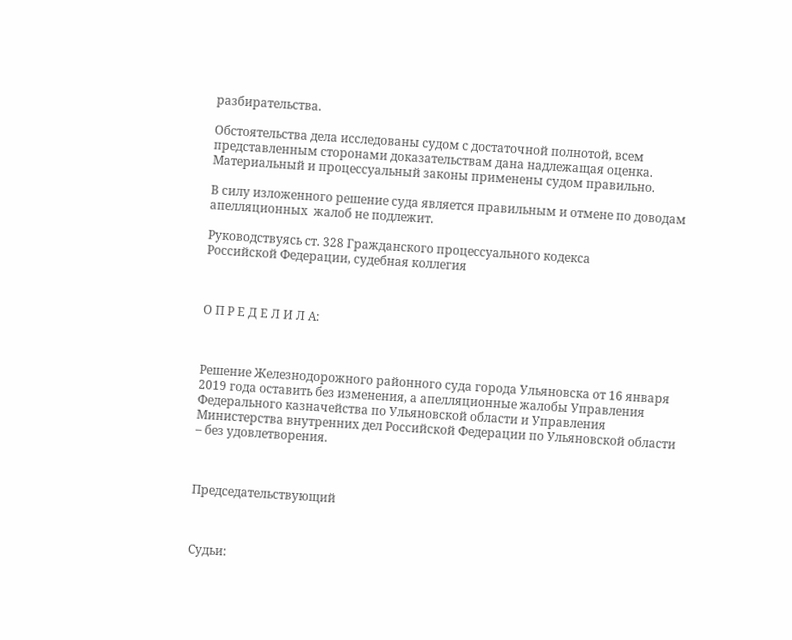разбирательства.

Обстоятельства дела исследованы судом с достаточной полнотой, всем представленным сторонами доказательствам дана надлежащая оценка. Материальный и процессуальный законы применены судом правильно.

В силу изложенного решение суда является правильным и отмене по доводам апелляционных  жалоб не подлежит.

Руководствуясь ст. 328 Гражданского процессуального кодекса                     Российской Федерации, судебная коллегия



О П Р Е Д Е Л И Л А:



Решение Железнодорожного районного суда города Ульяновска от 16 января 2019 года оставить без изменения, а апелляционные жалобы Управления Федерального казначейства по Ульяновской области и Управления Министерства внутренних дел Российской Федерации по Ульяновской области – без удовлетворения.



Председательствующий



Судьи: